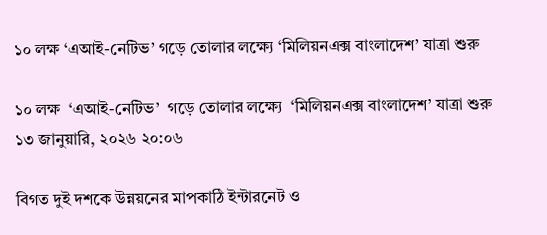১০ লক্ষ ‘এআই-নেটিভ’ গড়ে তোলার লক্ষ্যে ‘মিলিয়নএক্স বাংলাদেশ’ যাত্রা শুরু

১০ লক্ষ  ‘এআই-নেটিভ’  গড়ে তোলার লক্ষ্যে  ‘মিলিয়নএক্স বাংলাদেশ’ যাত্রা শুরু
১৩ জানুয়ারি, ২০২৬ ২০:০৬

বিগত দুই দশকে উন্নয়নের মাপকাঠি ইন্টারনেট ও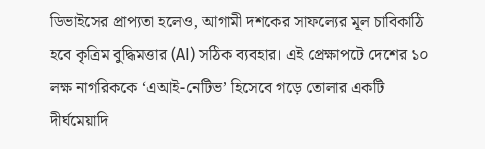ডিভাইসের প্রাপ্যতা হলেও, আগামী দশকের সাফল্যের মূল চাবিকাঠি হবে কৃত্রিম বুদ্ধিমত্তার (AI) সঠিক ব্যবহার। এই প্রেক্ষাপটে দেশের ১০ লক্ষ নাগরিককে ‘এআই-নেটিভ’ হিসেবে গড়ে তোলার একটি দীর্ঘমেয়াদি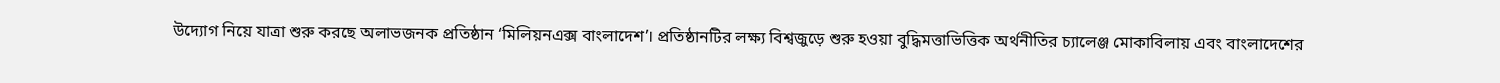উদ্যোগ নিয়ে যাত্রা শুরু করছে অলাভজনক প্রতিষ্ঠান ‘মিলিয়নএক্স বাংলাদেশ’। প্রতিষ্ঠানটির লক্ষ্য বিশ্বজুড়ে শুরু হওয়া বুদ্ধিমত্তাভিত্তিক অর্থনীতির চ্যালেঞ্জ মোকাবিলায় এবং বাংলাদেশের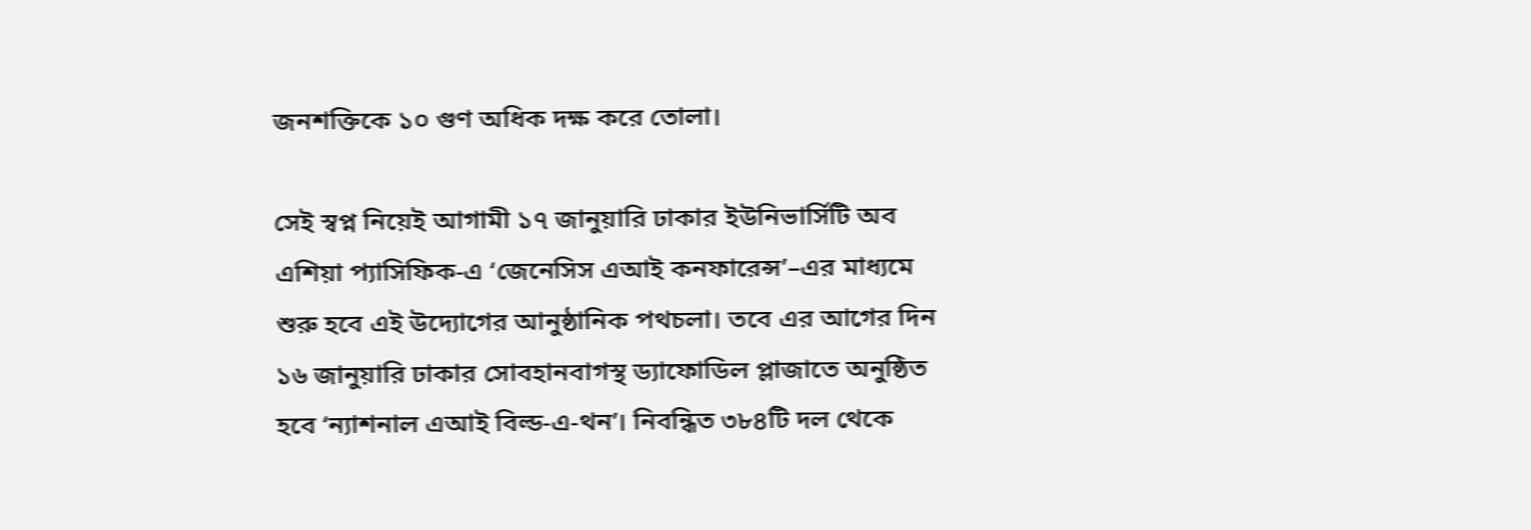জনশক্তিকে ১০ গুণ অধিক দক্ষ করে তোলা।

সেই স্বপ্ন নিয়েই আগামী ১৭ জানুয়ারি ঢাকার ইউনিভার্সিটি অব এশিয়া প্যাসিফিক-এ ‘জেনেসিস এআই কনফারেন্স’–এর মাধ্যমে শুরু হবে এই উদ্যোগের আনুষ্ঠানিক পথচলা। তবে এর আগের দিন ১৬ জানুয়ারি ঢাকার সোবহানবাগস্থ ড্যাফোডিল প্লাজাতে অনুষ্ঠিত হবে ‘ন্যাশনাল এআই বিল্ড-এ-থন’। নিবন্ধিত ৩৮৪টি দল থেকে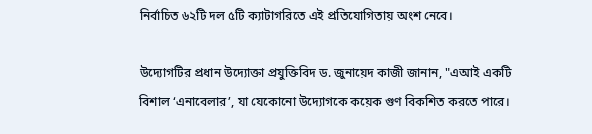নির্বাচিত ৬২টি দল ৫টি ক্যাটাগরিতে এই প্রতিযোগিতায় অংশ নেবে।

উদ্যোগটির প্রধান উদ্যোক্তা প্রযুক্তিবিদ ড. জুনায়েদ কাজী জানান, "এআই একটি বিশাল ‘এনাবেলার’, যা যেকোনো উদ্যোগকে কয়েক গুণ বিকশিত করতে পারে।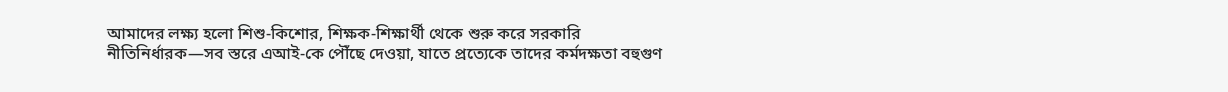আমাদের লক্ষ্য হলো শিশু-কিশোর, শিক্ষক-শিক্ষার্থী থেকে শুরু করে সরকারি নীতিনির্ধারক—সব স্তরে এআই-কে পৌঁছে দেওয়া, যাতে প্রত্যেকে তাদের কর্মদক্ষতা বহুগুণ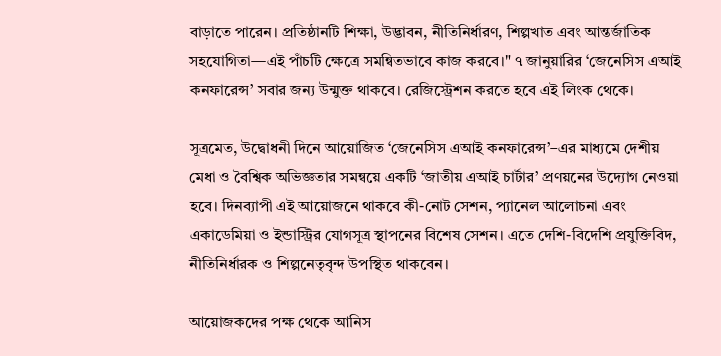বাড়াতে পারেন। প্রতিষ্ঠানটি শিক্ষা, উদ্ভাবন, নীতিনির্ধারণ, শিল্পখাত এবং আন্তর্জাতিক সহযোগিতা—এই পাঁচটি ক্ষেত্রে সমন্বিতভাবে কাজ করবে।" ৭ জানুয়ারির ‘জেনেসিস এআই কনফারেন্স’ সবার জন্য উন্মুক্ত থাকবে। রেজিস্ট্রেশন করতে হবে এই লিংক থেকে।

সূত্রমেত, উদ্বোধনী দিনে আয়োজিত ‘জেনেসিস এআই কনফারেন্স’–এর মাধ্যমে দেশীয় মেধা ও বৈশ্বিক অভিজ্ঞতার সমন্বয়ে একটি ‘জাতীয় এআই চার্টার’ প্রণয়নের উদ্যোগ নেওয়া হবে। দিনব্যাপী এই আয়োজনে থাকবে কী-নোট সেশন, প্যানেল আলোচনা এবং একাডেমিয়া ও ইন্ডাস্ট্রির যোগসূত্র স্থাপনের বিশেষ সেশন। এতে দেশি-বিদেশি প্রযুক্তিবিদ, নীতিনির্ধারক ও শিল্পনেতৃবৃন্দ উপস্থিত থাকবেন।

আয়োজকদের পক্ষ থেকে আনিস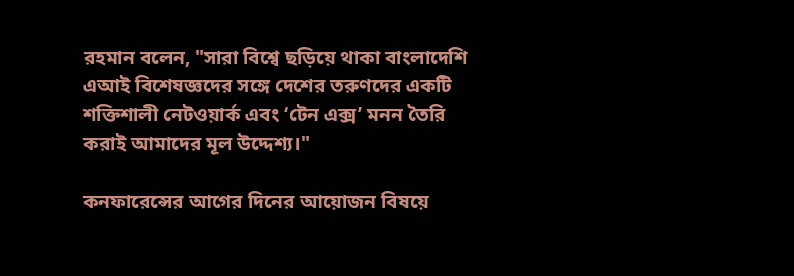রহমান বলেন, "সারা বিশ্বে ছড়িয়ে থাকা বাংলাদেশি এআই বিশেষজ্ঞদের সঙ্গে দেশের তরুণদের একটি শক্তিশালী নেটওয়ার্ক এবং ‘টেন এক্স’ মনন তৈরি করাই আমাদের মূল উদ্দেশ্য।"

কনফারেন্সের আগের দিনের আয়োজন বিষয়ে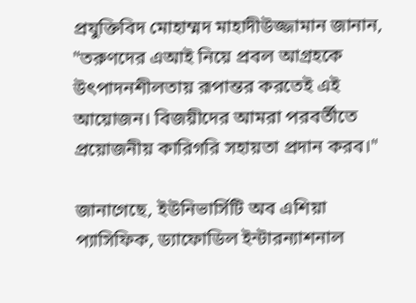প্রযুক্তিবিদ মোহাম্মদ মাহাদীউজ্জামান জানান, "তরুণদের এআই নিয়ে প্রবল আগ্রহকে উৎপাদনশীলতায় রূপান্তর করতেই এই আয়োজন। বিজয়ীদের আমরা পরবর্তীতে প্রয়োজনীয় কারিগরি সহায়তা প্রদান করব।"

জানাগেছে, ইউনিভার্সিটি অব এশিয়া প্যাসিফিক, ড্যাফোডিল ইন্টারন্যাশনাল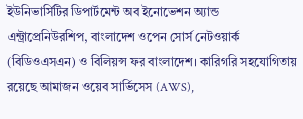ইউনিভার্সিটির ডিপার্টমেন্ট অব ইনোভেশন অ্যান্ড এন্ট্রাপ্রেনিউরশিপ, বাংলাদেশ ওপেন সোর্স নেটওয়ার্ক (বিডিওএসএন) ও বিলিয়ন্স ফর বাংলাদেশ। কারিগরি সহযোগিতায় রয়েছে আমাজন ওয়েব সার্ভিসেস (AWS),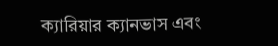ক্যারিয়ার ক্যানভাস এবং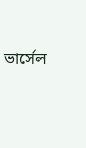ভার্সেল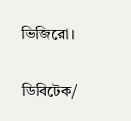ভিজিরো।

ডিবিটেক/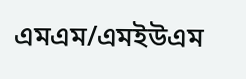এমএম/এমইউএম